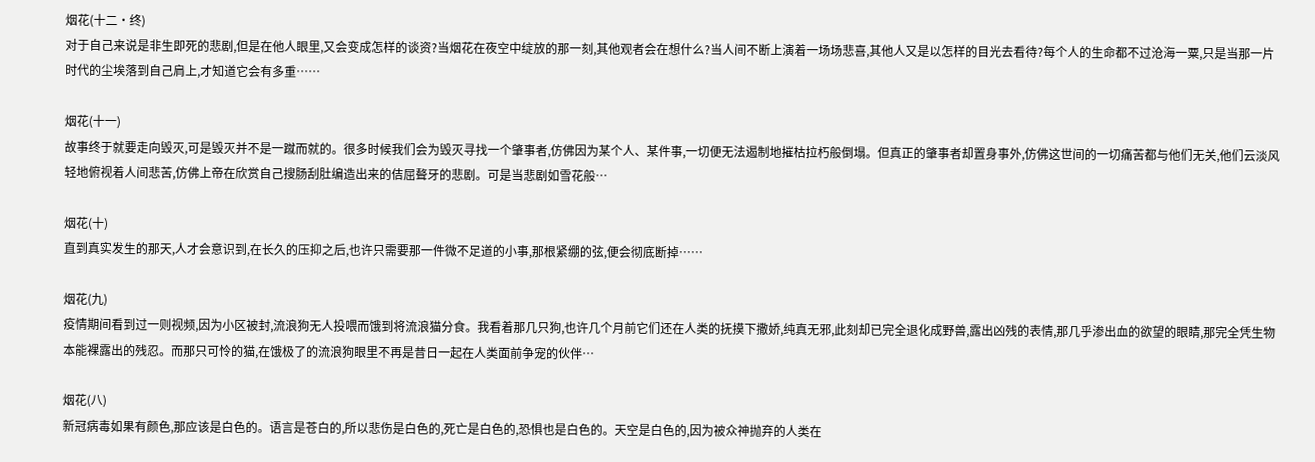烟花(十二·终)
对于自己来说是非生即死的悲剧,但是在他人眼里,又会变成怎样的谈资?当烟花在夜空中绽放的那一刻,其他观者会在想什么?当人间不断上演着一场场悲喜,其他人又是以怎样的目光去看待?每个人的生命都不过沧海一粟,只是当那一片时代的尘埃落到自己肩上,才知道它会有多重……

烟花(十一)
故事终于就要走向毁灭,可是毁灭并不是一蹴而就的。很多时候我们会为毁灭寻找一个肇事者,仿佛因为某个人、某件事,一切便无法遏制地摧枯拉朽般倒塌。但真正的肇事者却置身事外,仿佛这世间的一切痛苦都与他们无关,他们云淡风轻地俯视着人间悲苦,仿佛上帝在欣赏自己搜肠刮肚编造出来的佶屈聱牙的悲剧。可是当悲剧如雪花般…

烟花(十)
直到真实发生的那天,人才会意识到,在长久的压抑之后,也许只需要那一件微不足道的小事,那根紧绷的弦,便会彻底断掉……

烟花(九)
疫情期间看到过一则视频,因为小区被封,流浪狗无人投喂而饿到将流浪猫分食。我看着那几只狗,也许几个月前它们还在人类的抚摸下撒娇,纯真无邪,此刻却已完全退化成野兽,露出凶残的表情,那几乎渗出血的欲望的眼睛,那完全凭生物本能裸露出的残忍。而那只可怜的猫,在饿极了的流浪狗眼里不再是昔日一起在人类面前争宠的伙伴…

烟花(八)
新冠病毒如果有颜色,那应该是白色的。语言是苍白的,所以悲伤是白色的,死亡是白色的,恐惧也是白色的。天空是白色的,因为被众神抛弃的人类在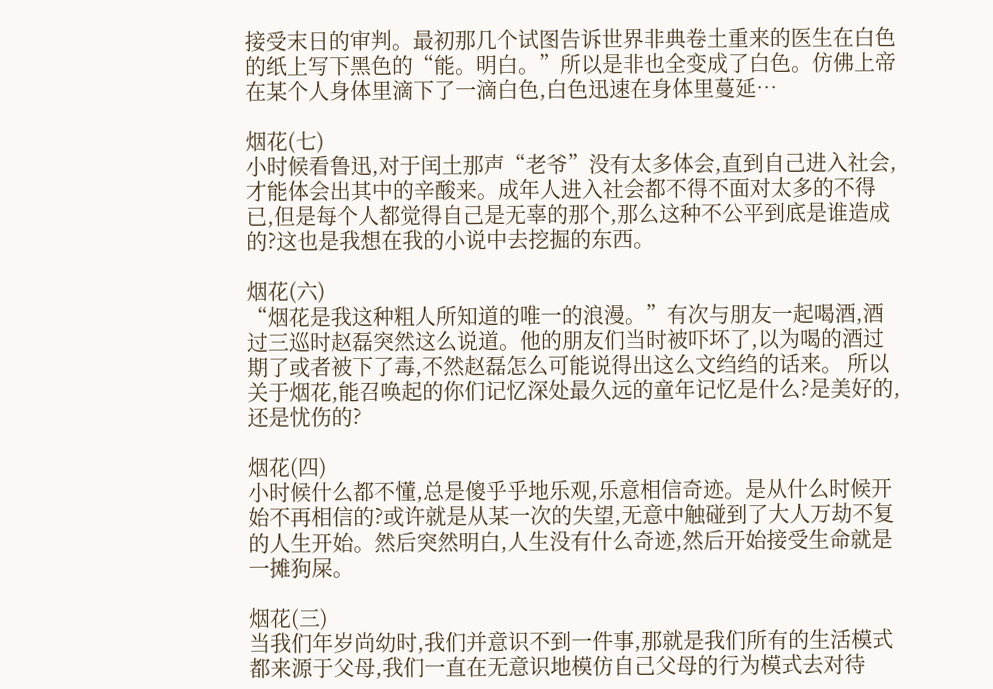接受末日的审判。最初那几个试图告诉世界非典卷土重来的医生在白色的纸上写下黑色的“能。明白。”所以是非也全变成了白色。仿佛上帝在某个人身体里滴下了一滴白色,白色迅速在身体里蔓延…

烟花(七)
小时候看鲁迅,对于闰土那声“老爷”没有太多体会,直到自己进入社会,才能体会出其中的辛酸来。成年人进入社会都不得不面对太多的不得已,但是每个人都觉得自己是无辜的那个,那么这种不公平到底是谁造成的?这也是我想在我的小说中去挖掘的东西。

烟花(六)
“烟花是我这种粗人所知道的唯一的浪漫。”有次与朋友一起喝酒,酒过三巡时赵磊突然这么说道。他的朋友们当时被吓坏了,以为喝的酒过期了或者被下了毒,不然赵磊怎么可能说得出这么文绉绉的话来。 所以关于烟花,能召唤起的你们记忆深处最久远的童年记忆是什么?是美好的,还是忧伤的?

烟花(四)
小时候什么都不懂,总是傻乎乎地乐观,乐意相信奇迹。是从什么时候开始不再相信的?或许就是从某一次的失望,无意中触碰到了大人万劫不复的人生开始。然后突然明白,人生没有什么奇迹,然后开始接受生命就是一摊狗屎。

烟花(三)
当我们年岁尚幼时,我们并意识不到一件事,那就是我们所有的生活模式都来源于父母,我们一直在无意识地模仿自己父母的行为模式去对待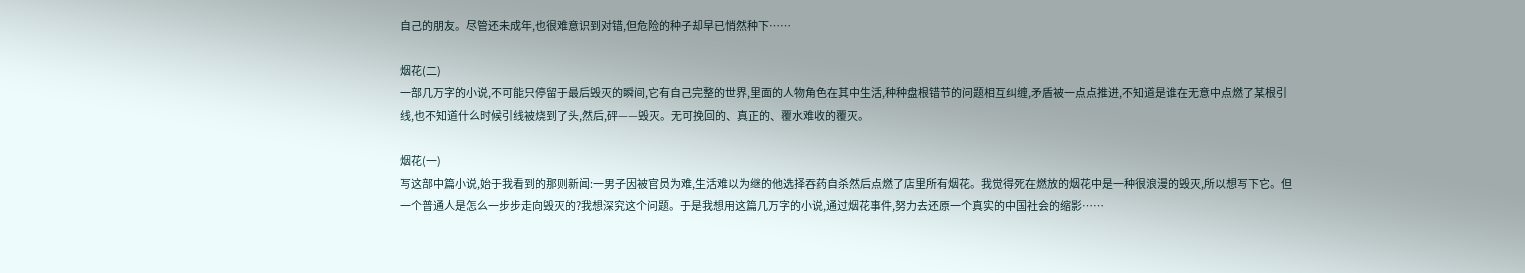自己的朋友。尽管还未成年,也很难意识到对错,但危险的种子却早已悄然种下……

烟花(二)
一部几万字的小说,不可能只停留于最后毁灭的瞬间,它有自己完整的世界,里面的人物角色在其中生活,种种盘根错节的问题相互纠缠,矛盾被一点点推进,不知道是谁在无意中点燃了某根引线,也不知道什么时候引线被烧到了头,然后,砰——毁灭。无可挽回的、真正的、覆水难收的覆灭。

烟花(一)
写这部中篇小说,始于我看到的那则新闻:一男子因被官员为难,生活难以为继的他选择吞药自杀然后点燃了店里所有烟花。我觉得死在燃放的烟花中是一种很浪漫的毁灭,所以想写下它。但一个普通人是怎么一步步走向毁灭的?我想深究这个问题。于是我想用这篇几万字的小说,通过烟花事件,努力去还原一个真实的中国社会的缩影……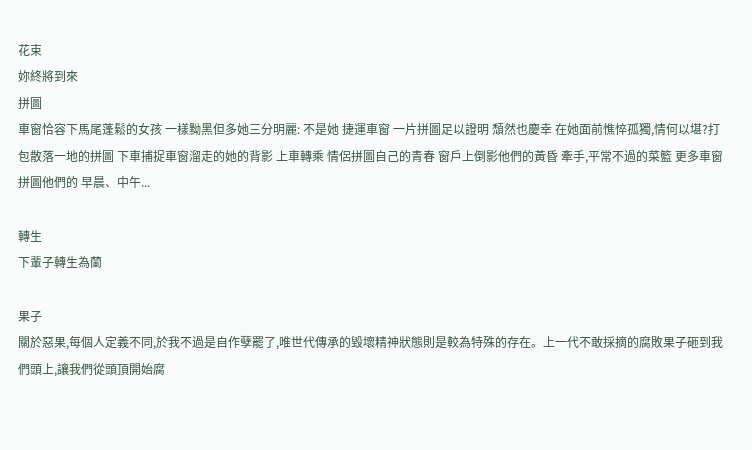花束
妳終將到來
拼圖
車窗恰容下馬尾蓬鬆的女孩 一樣黝黑但多她三分明麗: 不是她 捷運車窗 一片拼圖足以證明 頹然也慶幸 在她面前憔悴孤獨,情何以堪?打包散落一地的拼圖 下車捕捉車窗溜走的她的背影 上車轉乘 情侶拼圖自己的青春 窗戶上倒影他們的黃昏 牽手,平常不過的菜籃 更多車窗拼圖他們的 早晨、中午...

轉生
下輩子轉生為蘭

果子
關於惡果,每個人定義不同,於我不過是自作孽罷了,唯世代傳承的毀壞精神狀態則是較為特殊的存在。上一代不敢採摘的腐敗果子砸到我們頭上,讓我們從頭頂開始腐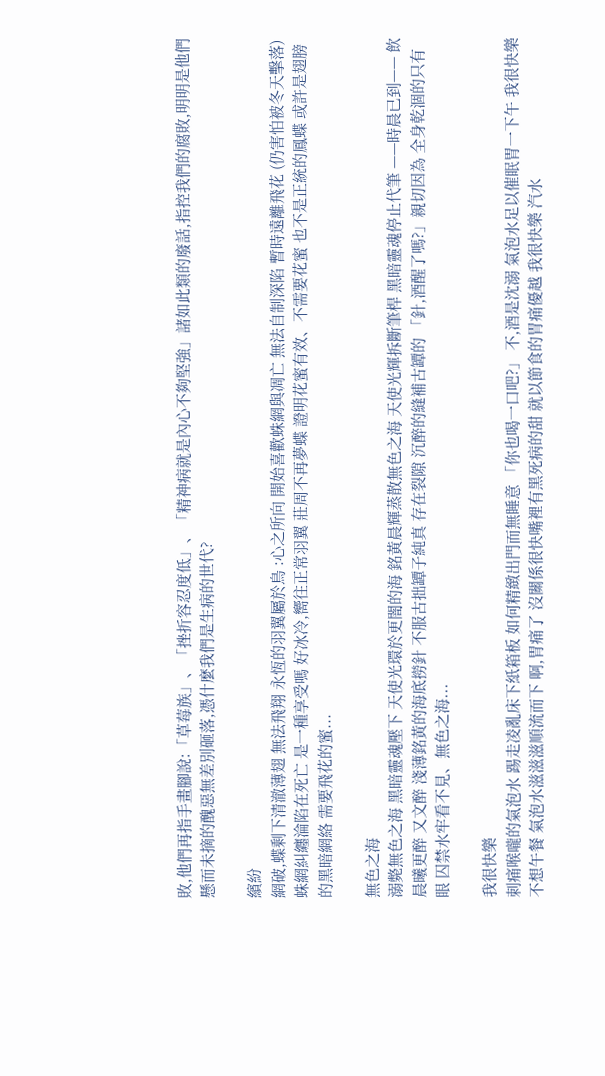敗,他們再指手畫腳說:「草莓族」、「挫折容忍度低」、「精神病就是內心不夠堅強」諸如此類的廢話,指控我們的腐敗,明明是他們懸而未摘的醜惡無差別砸落,憑什麼我們是生病的世代?

繽紛
網破,蝶剩下清澈薄翅 無法飛翔 永恆的羽翼屬於鳥 :心之所向 開始喜歡蛛網與凋亡 無法自制深陷 暫時遠離飛花 (仍害怕被冬天擊落) 蛛網糾纏淪陷在死亡 是一種享受嗎 好冰冷,嚮往正常羽翼 莊周不再夢蝶 證明花蜜有效、不需要花蜜 也不是正統的鳳蝶 或許是翅膀的黑暗網絡 需要飛花的蜜...

無色之海
溺斃無色之海 黑暗靈魂壓下 天使光環於更闇的海 銘黃晨輝蒸散無色之海 天使光輝拆斷筆桿 黑暗靈魂停止代筆 ——時晨已到—— 飲晨曦更醉 又文醉 淺薄銘黃的海底撈針 不服古拙罈子純真 存在裂隙 沉醉的縫補古罈的 「針,酒醒了嗎?」親切因為 全身乾涸的只有眼 囚禁水牢看不見、無色之海...

我很快樂
刺痛喉嚨的氣泡水 踢走凌亂床下紙箱板 如何精緻出門而無睡意 「你也喝一口吧?」 不,酒是沈溺 氣泡水足以催眠胃一下午 我很快樂 不想午餐 氣泡水滋滋滋順流而下 啊,胃痛了 沒關係很快嘴裡有黑死病的甜 就以節食的胃痛優越 我很快樂 汽水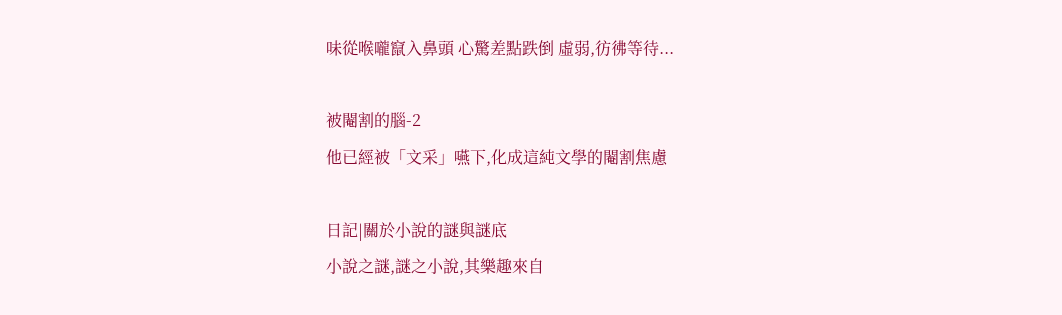味從喉嚨竄入鼻頭 心驚差點跌倒 虛弱,彷彿等待...

被閹割的腦-2
他已經被「文采」嚥下,化成這純文學的閹割焦慮

日記|關於小說的謎與謎底
小說之謎,謎之小說,其樂趣來自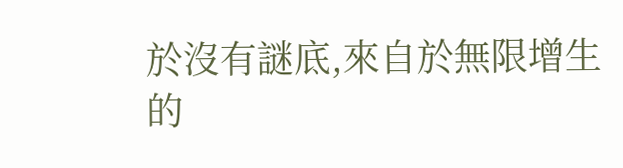於沒有謎底,來自於無限增生的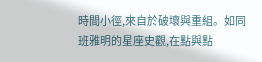時間小徑,來自於破壞與重組。如同班雅明的星座史觀,在點與點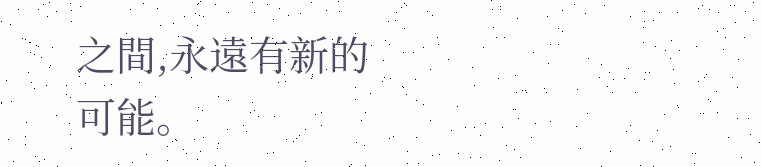之間,永遠有新的可能。